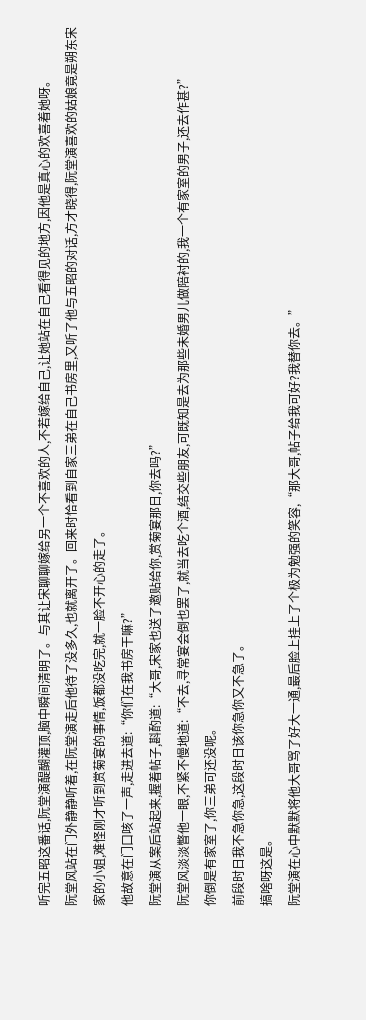听完五昭这番话,阮堂演醍醐灌顶,脑中瞬间清明了。与其让宋聊聊嫁给另一个不喜欢的人,不若嫁给自己,让她站在自己看得见的地方,因他是真心的欢喜着她呀。
阮堂风站在门外静静听着,在阮堂演走后他待了没多久,也就离开了。回来时恰看到自家三弟在自己书房里,又听了他与五昭的对话,方才晓得,阮堂演喜欢的姑娘竟是朔东宋家的小姐,难怪刚才听到赏菊宴的事情,饭都没吃完,就一脸不开心的走了。
他故意在门口咳了一声,走进去道:“你们在我书房干嘛?”
阮堂演从案后站起来,握着帖子,斟酌道:“大哥,宋家也送了邀贴给你,赏菊宴那日,你去吗?”
阮堂风淡淡瞥他一眼,不紧不慢地道:“不去,寻常宴会倒也罢了,就当去吃个酒,结交些朋友,可既知是去为那些未婚男儿做陪衬的,我一个有家室的男子,还去作甚?”
你倒是有家室了,你三弟可还没呢。
前段时日我不急你急,这段时日该你急你又不急了。
搞啥呀这是。
阮堂演在心中默默将他大哥骂了好大一通,最后脸上挂上了个极为勉强的笑容,“那大哥,帖子给我可好?我替你去。”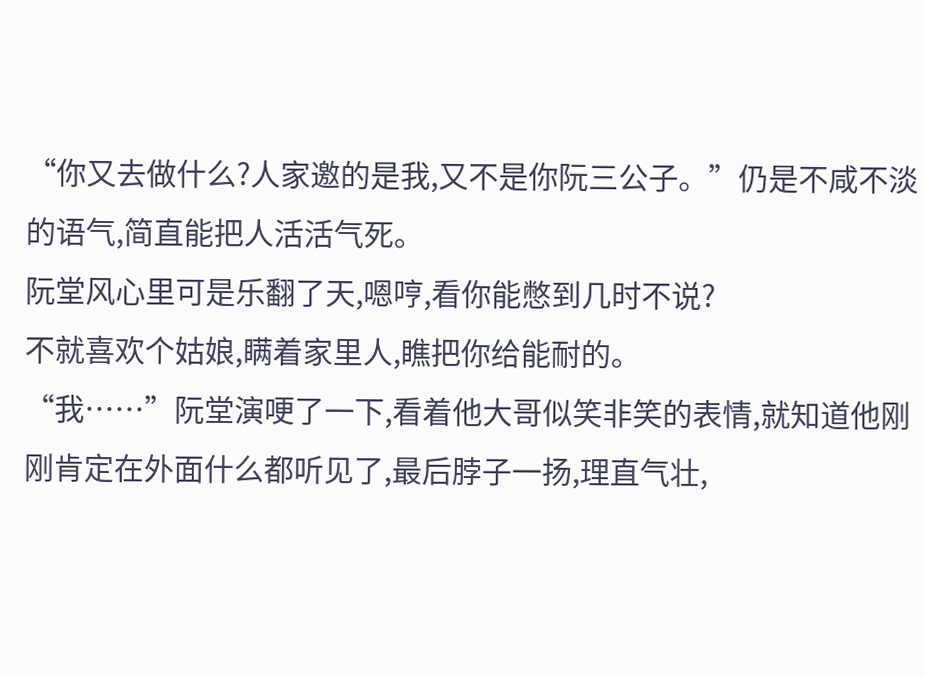“你又去做什么?人家邀的是我,又不是你阮三公子。”仍是不咸不淡的语气,简直能把人活活气死。
阮堂风心里可是乐翻了天,嗯哼,看你能憋到几时不说?
不就喜欢个姑娘,瞒着家里人,瞧把你给能耐的。
“我……”阮堂演哽了一下,看着他大哥似笑非笑的表情,就知道他刚刚肯定在外面什么都听见了,最后脖子一扬,理直气壮,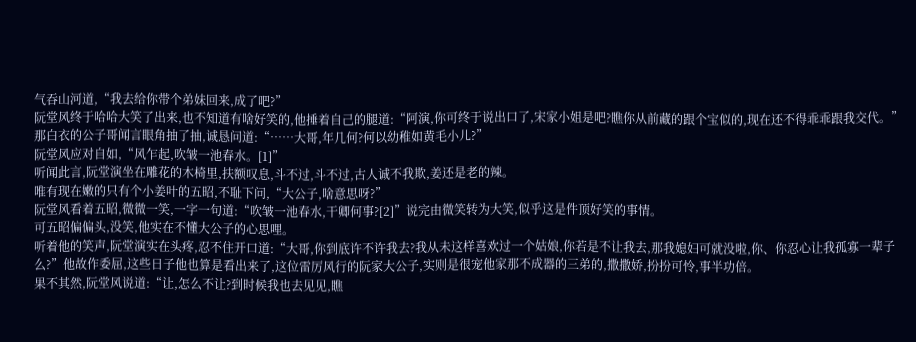气吞山河道,“我去给你带个弟妹回来,成了吧?”
阮堂风终于哈哈大笑了出来,也不知道有啥好笑的,他捶着自己的腿道:“阿演,你可终于说出口了,宋家小姐是吧?瞧你从前藏的跟个宝似的,现在还不得乖乖跟我交代。”
那白衣的公子哥闻言眼角抽了抽,诚恳问道:“……大哥,年几何?何以幼稚如黄毛小儿?”
阮堂风应对自如,“风乍起,吹皱一池春水。[1]”
听闻此言,阮堂演坐在雕花的木椅里,扶额叹息,斗不过,斗不过,古人诚不我欺,姜还是老的辣。
唯有现在嫩的只有个小姜叶的五昭,不耻下问,“大公子,啥意思呀?”
阮堂风看着五昭,微微一笑,一字一句道:“吹皱一池春水,干卿何事?[2]”说完由微笑转为大笑,似乎这是件顶好笑的事情。
可五昭偏偏头,没笑,他实在不懂大公子的心思哩。
听着他的笑声,阮堂演实在头疼,忍不住开口道:“大哥,你到底许不许我去?我从未这样喜欢过一个姑娘,你若是不让我去,那我媳妇可就没啦,你、你忍心让我孤寡一辈子么?”他故作委屈,这些日子他也算是看出来了,这位雷厉风行的阮家大公子,实则是很宠他家那不成器的三弟的,撒撒娇,扮扮可怜,事半功倍。
果不其然,阮堂风说道:“让,怎么不让?到时候我也去见见,瞧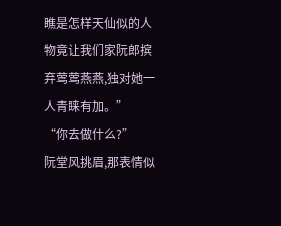瞧是怎样天仙似的人物竟让我们家阮郎摈弃莺莺燕燕,独对她一人青睐有加。”
“你去做什么?”
阮堂风挑眉,那表情似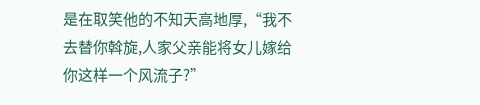是在取笑他的不知天高地厚,“我不去替你斡旋,人家父亲能将女儿嫁给你这样一个风流子?”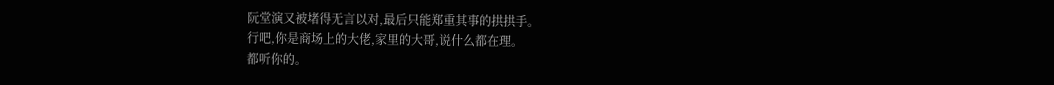阮堂演又被堵得无言以对,最后只能郑重其事的拱拱手。
行吧,你是商场上的大佬,家里的大哥,说什么都在理。
都听你的。